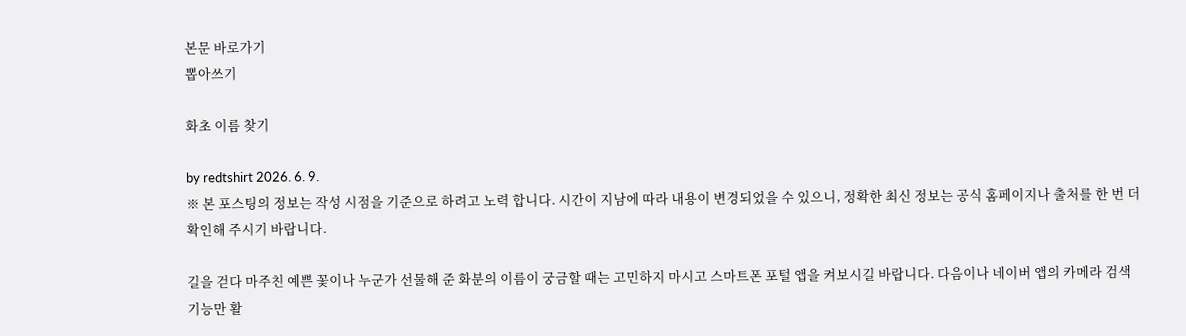본문 바로가기
뽑아쓰기

화초 이름 찾기

by redtshirt 2026. 6. 9.
※ 본 포스팅의 정보는 작성 시점을 기준으로 하려고 노력 합니다. 시간이 지남에 따라 내용이 변경되었을 수 있으니, 정확한 최신 정보는 공식 홈페이지나 출처를 한 번 더 확인해 주시기 바랍니다.

길을 걷다 마주친 예쁜 꽃이나 누군가 선물해 준 화분의 이름이 궁금할 때는 고민하지 마시고 스마트폰 포털 앱을 켜보시길 바랍니다. 다음이나 네이버 앱의 카메라 검색 기능만 활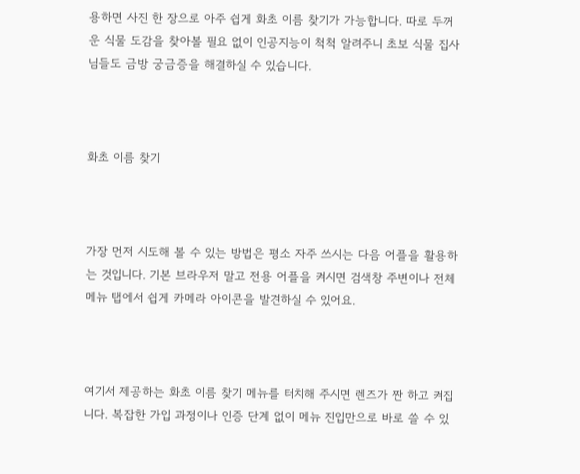용하면 사진 한 장으로 아주 쉽게 화초 이름 찾기가 가능합니다. 따로 두꺼운 식물 도감을 찾아볼 필요 없이 인공지능이 척척 알려주니 초보 식물 집사님들도 금방 궁금증을 해결하실 수 있습니다.



화초 이름 찾기



가장 먼저 시도해 볼 수 있는 방법은 평소 자주 쓰시는 다음 어플을 활용하는 것입니다. 기본 브라우저 말고 전용 어플을 켜시면 검색창 주변이나 전체 메뉴 탭에서 쉽게 카메라 아이콘을 발견하실 수 있어요.



여기서 제공하는 화초 이름 찾기 메뉴를 터치해 주시면 렌즈가 짠 하고 켜집니다. 복잡한 가입 과정이나 인증 단계 없이 메뉴 진입만으로 바로 쓸 수 있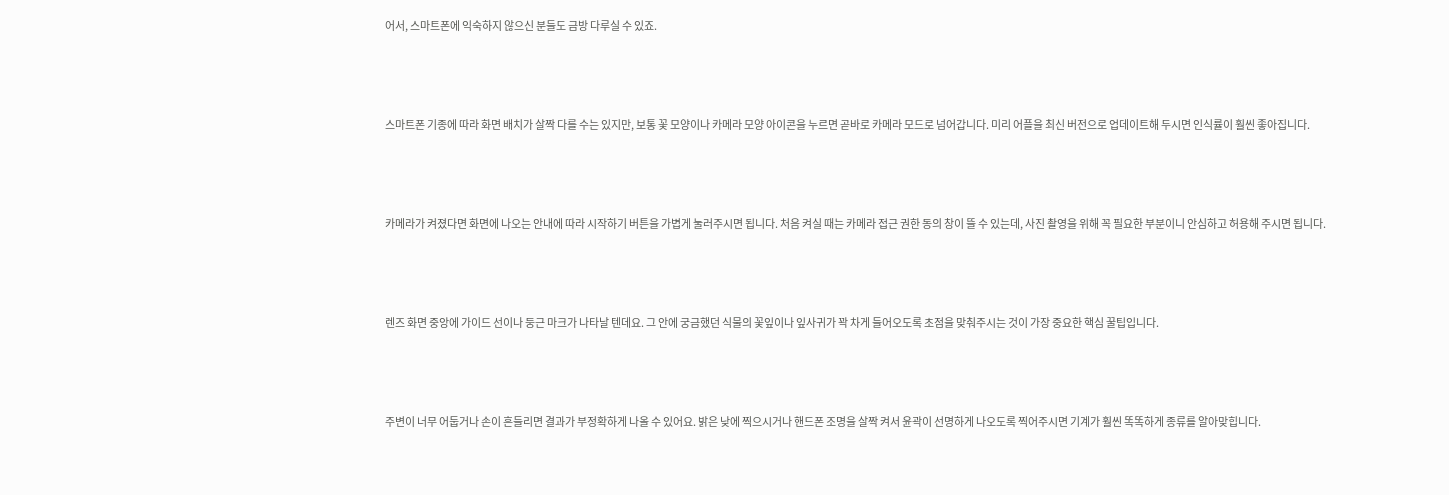어서, 스마트폰에 익숙하지 않으신 분들도 금방 다루실 수 있죠.



스마트폰 기종에 따라 화면 배치가 살짝 다를 수는 있지만, 보통 꽃 모양이나 카메라 모양 아이콘을 누르면 곧바로 카메라 모드로 넘어갑니다. 미리 어플을 최신 버전으로 업데이트해 두시면 인식률이 훨씬 좋아집니다.



카메라가 켜졌다면 화면에 나오는 안내에 따라 시작하기 버튼을 가볍게 눌러주시면 됩니다. 처음 켜실 때는 카메라 접근 권한 동의 창이 뜰 수 있는데, 사진 촬영을 위해 꼭 필요한 부분이니 안심하고 허용해 주시면 됩니다.



렌즈 화면 중앙에 가이드 선이나 둥근 마크가 나타날 텐데요. 그 안에 궁금했던 식물의 꽃잎이나 잎사귀가 꽉 차게 들어오도록 초점을 맞춰주시는 것이 가장 중요한 핵심 꿀팁입니다.



주변이 너무 어둡거나 손이 흔들리면 결과가 부정확하게 나올 수 있어요. 밝은 낮에 찍으시거나 핸드폰 조명을 살짝 켜서 윤곽이 선명하게 나오도록 찍어주시면 기계가 훨씬 똑똑하게 종류를 알아맞힙니다.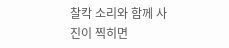찰칵 소리와 함께 사진이 찍히면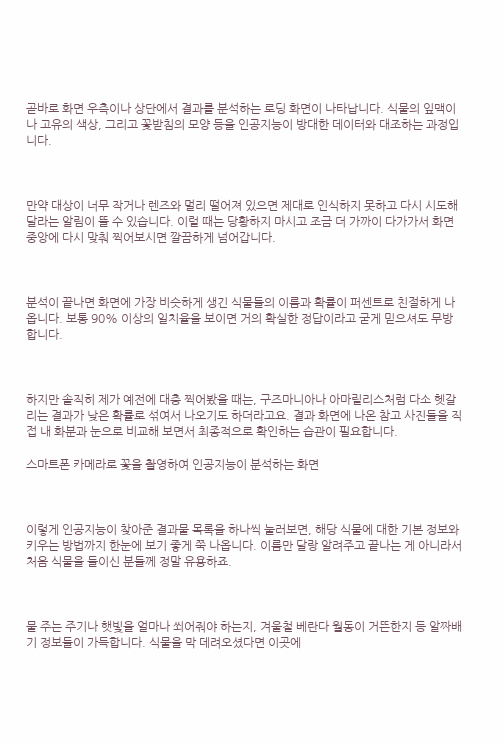곧바로 화면 우측이나 상단에서 결과를 분석하는 로딩 화면이 나타납니다. 식물의 잎맥이나 고유의 색상, 그리고 꽃받침의 모양 등을 인공지능이 방대한 데이터와 대조하는 과정입니다.



만약 대상이 너무 작거나 렌즈와 멀리 떨어져 있으면 제대로 인식하지 못하고 다시 시도해 달라는 알림이 뜰 수 있습니다. 이럴 때는 당황하지 마시고 조금 더 가까이 다가가서 화면 중앙에 다시 맞춰 찍어보시면 깔끔하게 넘어갑니다.



분석이 끝나면 화면에 가장 비슷하게 생긴 식물들의 이름과 확률이 퍼센트로 친절하게 나옵니다. 보통 90% 이상의 일치율을 보이면 거의 확실한 정답이라고 굳게 믿으셔도 무방합니다.



하지만 솔직히 제가 예전에 대충 찍어봤을 때는, 구즈마니아나 아마릴리스처럼 다소 헷갈리는 결과가 낮은 확률로 섞여서 나오기도 하더라고요. 결과 화면에 나온 참고 사진들을 직접 내 화분과 눈으로 비교해 보면서 최종적으로 확인하는 습관이 필요합니다.

스마트폰 카메라로 꽃을 촬영하여 인공지능이 분석하는 화면



이렇게 인공지능이 찾아준 결과물 목록을 하나씩 눌러보면, 해당 식물에 대한 기본 정보와 키우는 방법까지 한눈에 보기 좋게 쭉 나옵니다. 이름만 달랑 알려주고 끝나는 게 아니라서 처음 식물을 들이신 분들께 정말 유용하죠.



물 주는 주기나 햇빛을 얼마나 쐬어줘야 하는지, 겨울철 베란다 월동이 거뜬한지 등 알짜배기 정보들이 가득합니다. 식물을 막 데려오셨다면 이곳에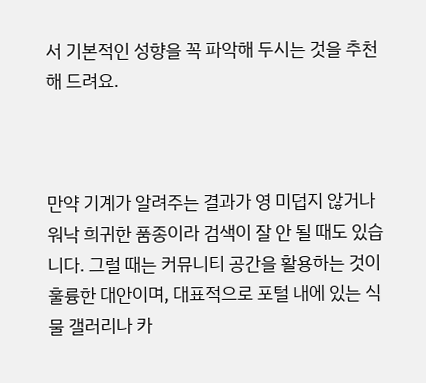서 기본적인 성향을 꼭 파악해 두시는 것을 추천해 드려요.



만약 기계가 알려주는 결과가 영 미덥지 않거나 워낙 희귀한 품종이라 검색이 잘 안 될 때도 있습니다. 그럴 때는 커뮤니티 공간을 활용하는 것이 훌륭한 대안이며, 대표적으로 포털 내에 있는 식물 갤러리나 카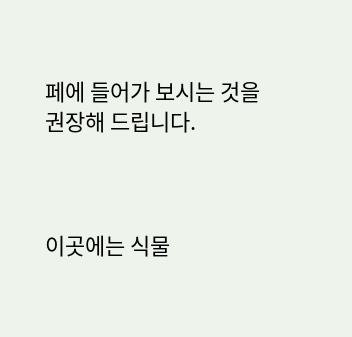페에 들어가 보시는 것을 권장해 드립니다.



이곳에는 식물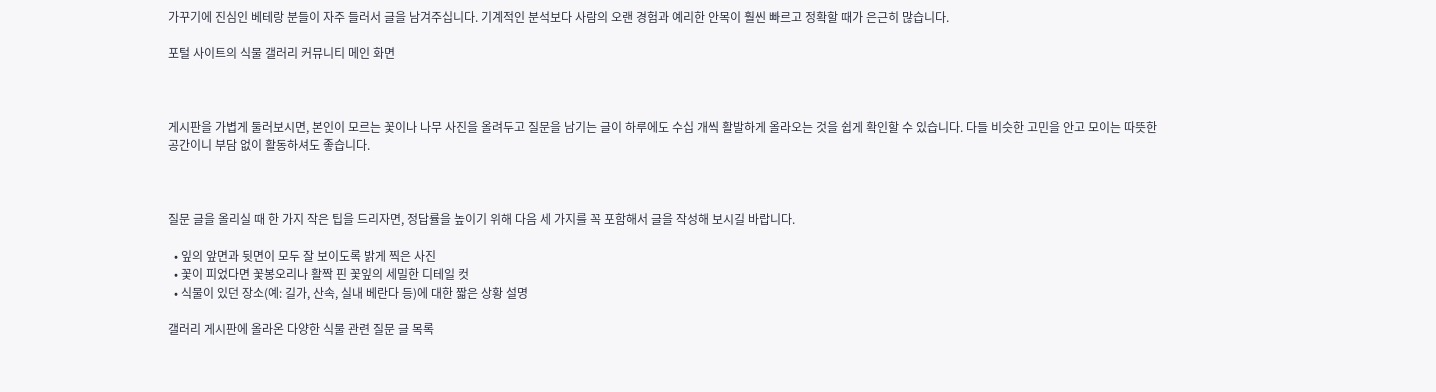가꾸기에 진심인 베테랑 분들이 자주 들러서 글을 남겨주십니다. 기계적인 분석보다 사람의 오랜 경험과 예리한 안목이 훨씬 빠르고 정확할 때가 은근히 많습니다.

포털 사이트의 식물 갤러리 커뮤니티 메인 화면



게시판을 가볍게 둘러보시면, 본인이 모르는 꽃이나 나무 사진을 올려두고 질문을 남기는 글이 하루에도 수십 개씩 활발하게 올라오는 것을 쉽게 확인할 수 있습니다. 다들 비슷한 고민을 안고 모이는 따뜻한 공간이니 부담 없이 활동하셔도 좋습니다.



질문 글을 올리실 때 한 가지 작은 팁을 드리자면, 정답률을 높이기 위해 다음 세 가지를 꼭 포함해서 글을 작성해 보시길 바랍니다.

  • 잎의 앞면과 뒷면이 모두 잘 보이도록 밝게 찍은 사진
  • 꽃이 피었다면 꽃봉오리나 활짝 핀 꽃잎의 세밀한 디테일 컷
  • 식물이 있던 장소(예: 길가, 산속, 실내 베란다 등)에 대한 짧은 상황 설명

갤러리 게시판에 올라온 다양한 식물 관련 질문 글 목록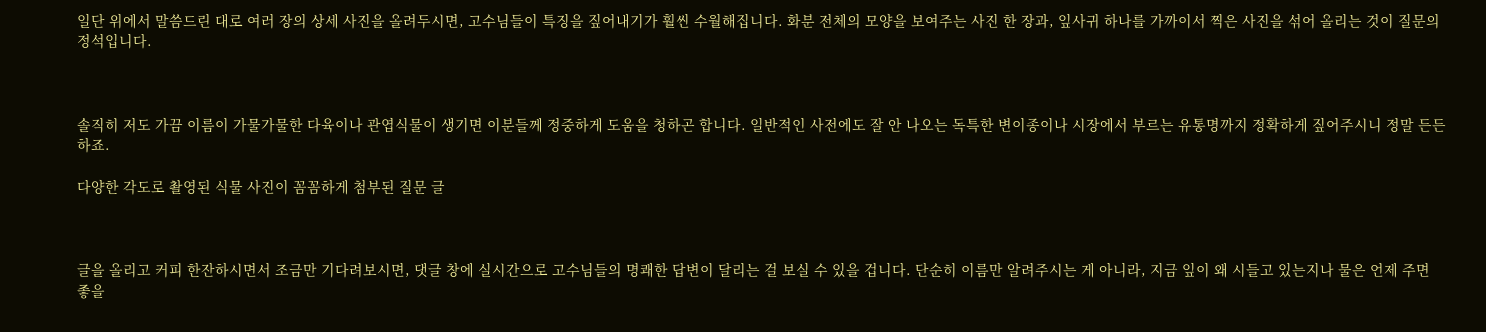일단 위에서 말씀드린 대로 여러 장의 상세 사진을 올려두시면, 고수님들이 특징을 짚어내기가 훨씬 수월해집니다. 화분 전체의 모양을 보여주는 사진 한 장과, 잎사귀 하나를 가까이서 찍은 사진을 섞어 올리는 것이 질문의 정석입니다.



솔직히 저도 가끔 이름이 가물가물한 다육이나 관엽식물이 생기면 이분들께 정중하게 도움을 청하곤 합니다. 일반적인 사전에도 잘 안 나오는 독특한 변이종이나 시장에서 부르는 유통명까지 정확하게 짚어주시니 정말 든든하죠.

다양한 각도로 촬영된 식물 사진이 꼼꼼하게 첨부된 질문 글



글을 올리고 커피 한잔하시면서 조금만 기다려보시면, 댓글 창에 실시간으로 고수님들의 명쾌한 답변이 달리는 걸 보실 수 있을 겁니다. 단순히 이름만 알려주시는 게 아니라, 지금 잎이 왜 시들고 있는지나 물은 언제 주면 좋을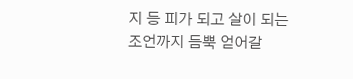지 등 피가 되고 살이 되는 조언까지 듬뿍 얻어갈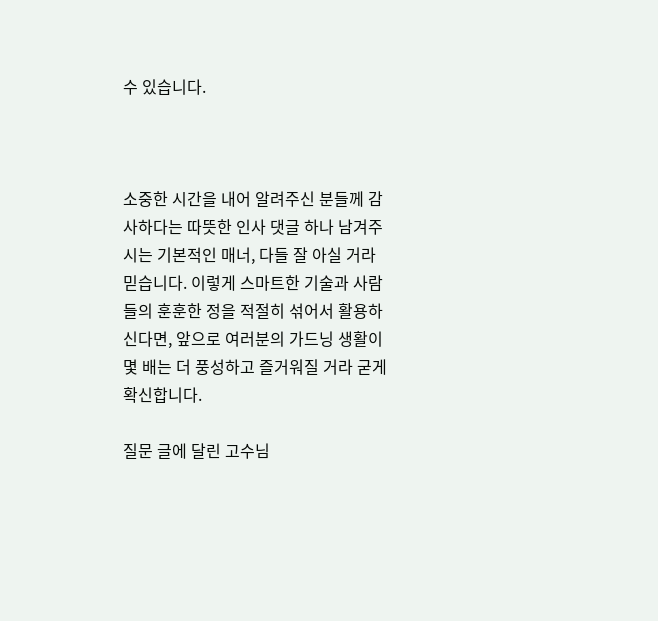수 있습니다.



소중한 시간을 내어 알려주신 분들께 감사하다는 따뜻한 인사 댓글 하나 남겨주시는 기본적인 매너, 다들 잘 아실 거라 믿습니다. 이렇게 스마트한 기술과 사람들의 훈훈한 정을 적절히 섞어서 활용하신다면, 앞으로 여러분의 가드닝 생활이 몇 배는 더 풍성하고 즐거워질 거라 굳게 확신합니다.

질문 글에 달린 고수님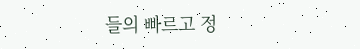들의 빠르고 정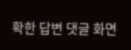확한 답변 댓글 화면